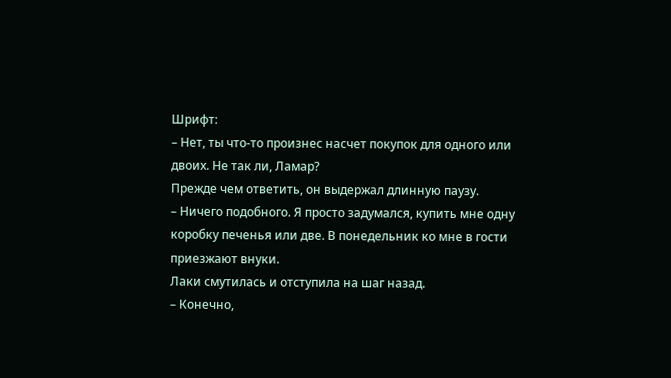Шрифт:
– Нет, ты что-то произнес насчет покупок для одного или двоих. Не так ли, Ламар?
Прежде чем ответить, он выдержал длинную паузу.
– Ничего подобного. Я просто задумался, купить мне одну коробку печенья или две. В понедельник ко мне в гости приезжают внуки.
Лаки смутилась и отступила на шаг назад.
– Конечно,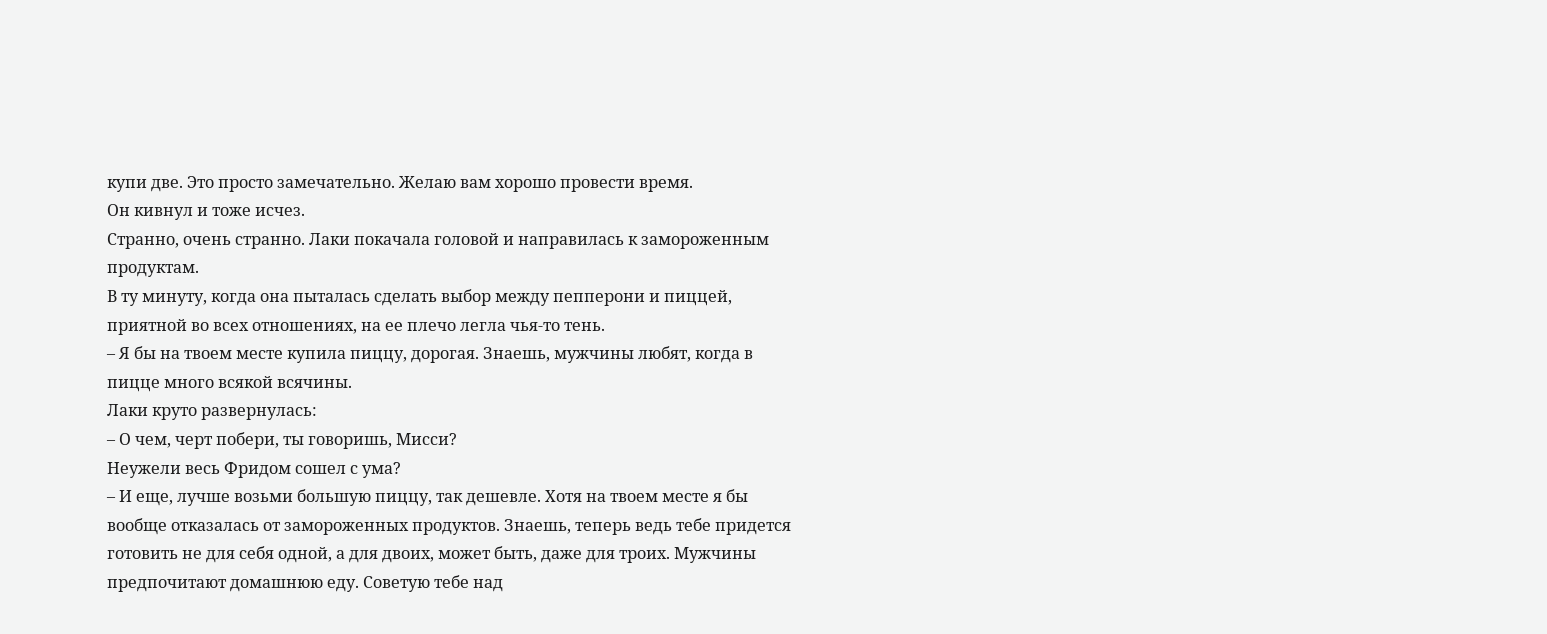купи две. Это просто замечательно. Желаю вам хорошо провести время.
Он кивнул и тоже исчез.
Странно, очень странно. Лаки покачала головой и направилась к замороженным продуктам.
В ту минуту, когда она пыталась сделать выбор между пепперони и пиццей, приятной во всех отношениях, на ее плечо легла чья-то тень.
– Я бы на твоем месте купила пиццу, дорогая. Знаешь, мужчины любят, когда в пицце много всякой всячины.
Лаки круто развернулась:
– О чем, черт побери, ты говоришь, Мисси?
Неужели весь Фридом сошел с ума?
– И еще, лучше возьми большую пиццу, так дешевле. Хотя на твоем месте я бы вообще отказалась от замороженных продуктов. Знаешь, теперь ведь тебе придется готовить не для себя одной, а для двоих, может быть, даже для троих. Мужчины предпочитают домашнюю еду. Советую тебе над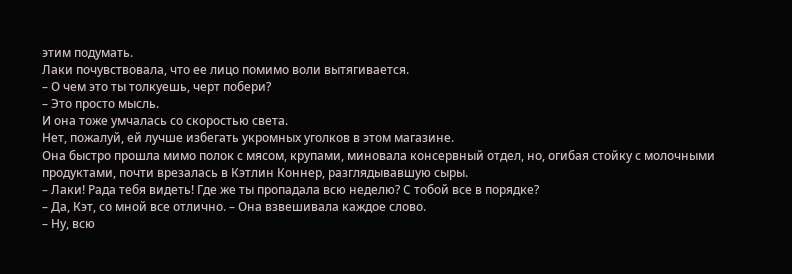этим подумать.
Лаки почувствовала, что ее лицо помимо воли вытягивается.
– О чем это ты толкуешь, черт побери?
– Это просто мысль.
И она тоже умчалась со скоростью света.
Нет, пожалуй, ей лучше избегать укромных уголков в этом магазине.
Она быстро прошла мимо полок с мясом, крупами, миновала консервный отдел, но, огибая стойку с молочными продуктами, почти врезалась в Кэтлин Коннер, разглядывавшую сыры.
– Лаки! Рада тебя видеть! Где же ты пропадала всю неделю? С тобой все в порядке?
– Да, Кэт, со мной все отлично. – Она взвешивала каждое слово.
– Ну, всю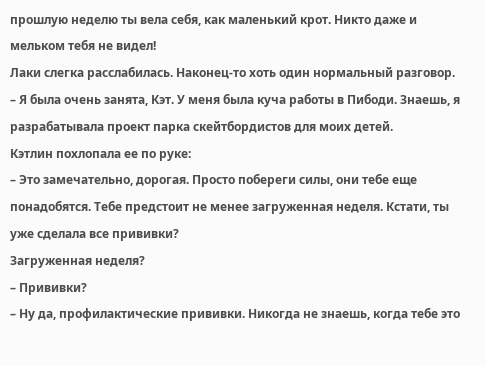прошлую неделю ты вела себя, как маленький крот. Никто даже и мельком тебя не видел!
Лаки слегка расслабилась. Наконец-то хоть один нормальный разговор.
– Я была очень занята, Кэт. У меня была куча работы в Пибоди. Знаешь, я разрабатывала проект парка скейтбордистов для моих детей.
Кэтлин похлопала ее по руке:
– Это замечательно, дорогая. Просто побереги силы, они тебе еще понадобятся. Тебе предстоит не менее загруженная неделя. Кстати, ты уже сделала все прививки?
Загруженная неделя?
– Прививки?
– Ну да, профилактические прививки. Никогда не знаешь, когда тебе это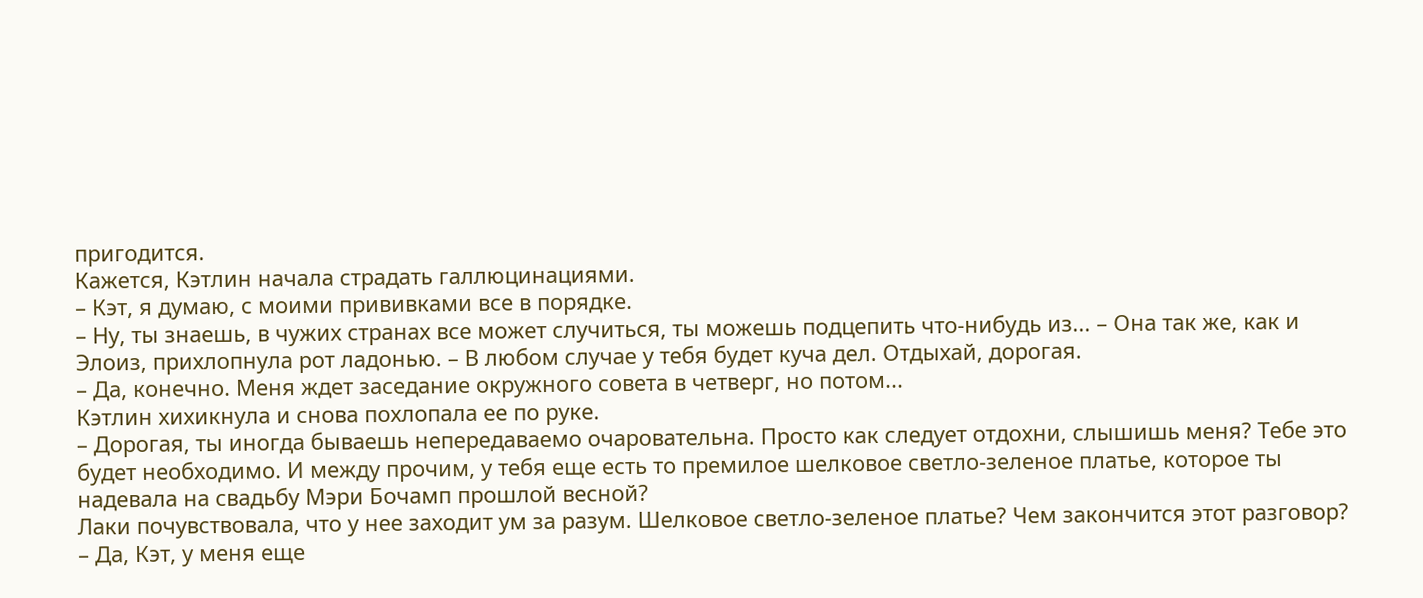пригодится.
Кажется, Кэтлин начала страдать галлюцинациями.
– Кэт, я думаю, с моими прививками все в порядке.
– Ну, ты знаешь, в чужих странах все может случиться, ты можешь подцепить что-нибудь из... – Она так же, как и Элоиз, прихлопнула рот ладонью. – В любом случае у тебя будет куча дел. Отдыхай, дорогая.
– Да, конечно. Меня ждет заседание окружного совета в четверг, но потом...
Кэтлин хихикнула и снова похлопала ее по руке.
– Дорогая, ты иногда бываешь непередаваемо очаровательна. Просто как следует отдохни, слышишь меня? Тебе это будет необходимо. И между прочим, у тебя еще есть то премилое шелковое светло-зеленое платье, которое ты надевала на свадьбу Мэри Бочамп прошлой весной?
Лаки почувствовала, что у нее заходит ум за разум. Шелковое светло-зеленое платье? Чем закончится этот разговор?
– Да, Кэт, у меня еще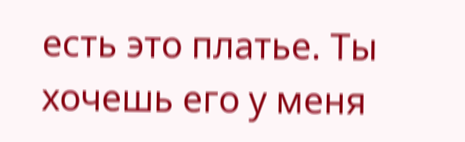есть это платье. Ты хочешь его у меня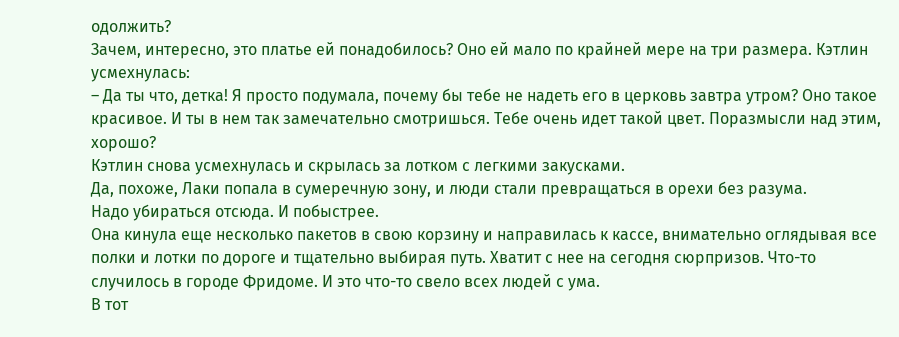одолжить?
Зачем, интересно, это платье ей понадобилось? Оно ей мало по крайней мере на три размера. Кэтлин усмехнулась:
– Да ты что, детка! Я просто подумала, почему бы тебе не надеть его в церковь завтра утром? Оно такое красивое. И ты в нем так замечательно смотришься. Тебе очень идет такой цвет. Поразмысли над этим, хорошо?
Кэтлин снова усмехнулась и скрылась за лотком с легкими закусками.
Да, похоже, Лаки попала в сумеречную зону, и люди стали превращаться в орехи без разума.
Надо убираться отсюда. И побыстрее.
Она кинула еще несколько пакетов в свою корзину и направилась к кассе, внимательно оглядывая все полки и лотки по дороге и тщательно выбирая путь. Хватит с нее на сегодня сюрпризов. Что-то случилось в городе Фридоме. И это что-то свело всех людей с ума.
В тот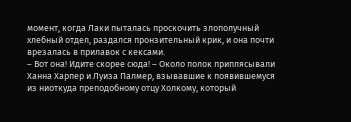момент, когда Лаки пыталась проскочить злополучный хлебный отдел, раздался пронзительный крик, и она почти врезалась в прилавок с кексами.
– Вот она! Идите скорее сюда! – Около полок приплясывали Ханна Харпер и Луиза Палмер, взывавшие к появившемуся из ниоткуда преподобному отцу Холкому, который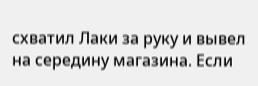схватил Лаки за руку и вывел на середину магазина. Если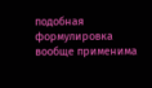подобная формулировка вообще применима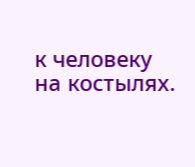к человеку на костылях.